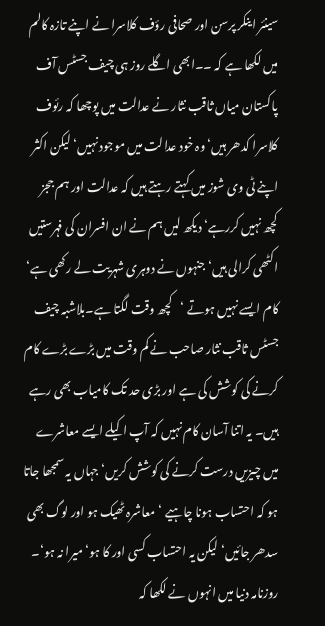سینئر اینکر پرسن اور صحافی رؤف کلاسرا نے اپنے تازہ کالم میں لکھا ہے کہ ۔۔ابھی اگلے روز ہی چیف جسٹس آف پاکستان میاں ثاقب نثار نے عدالت میں پوچھا کہ رئوف کلاسرا کدھر ہیں‘وہ خود عدالت میں موجود نہیں‘ لیکن اکثر اپنے ٹی وی شوز میں کہتے رہتے ہیں کہ عدالت اور ہم ججز کچھ نہیں کررہے‘ دیکھ لیں ہم نے ان افسران کی فہرستیں اکٹھی کرالی ہیں‘ جنہوں نے دوہری شہریت لے رکھی ہے‘ کام ایسے نہیں ہوتے ‘کچھ وقت لگتا ہے۔بلاشبہ چیف جسٹس ثاقب نثار صاحب نے کم وقت میں بڑے بڑے کام کرنے کی کوشش کی ہے اور بڑی حد تک کامیاب بھی رہے ہیں۔ یہ اتنا آسان کام نہیں کہ آپ اکیلے ایسے معاشرے میں چیزیں درست کرنے کی کوشش کریں‘ جہاں یہ سمجھا جاتا ہو کہ احتساب ہونا چاہیے ‘معاشرہ ٹھیک ہو اور لوگ بھی سدھر جائیں‘ لیکن یہ احتساب کسی اور کا ہو‘ میرا نہ ہو‘۔ روزنامہ دنیا میں انہوں نے لکھا کہ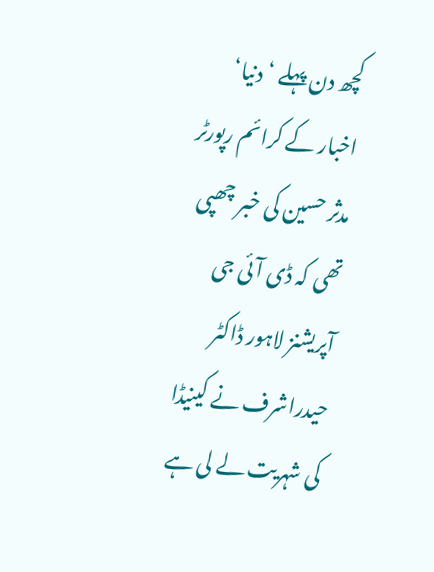کچھ دن پہلے ‘دنیا‘ اخبار کے کرائم رپورٹر مدثر حسین کی خبر چھپی تھی کہ ڈی آئی جی آپریشنز لاہور ڈاکٹر حیدراشرف نے کینیڈا کی شہریت لے لی ہے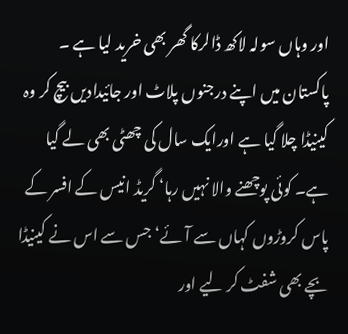اور وہاں سولہ لاکھ ڈالرکا گھر بھی خرید لیا ہے ۔ پاکستان میں اپنے درجنوں پلاٹ اور جائیدادیں بیچ کر وہ کینیڈا چلا گیا ہے اورایک سال کی چھٹی بھی لے گیا ہے۔ کوئی پوچھنے والا نہیں رہا‘ گریڈ انیس کے افسر کے پاس کروڑوں کہاں سے آئے‘ جس سے اس نے کینیڈا بچے بھی شفٹ کر لیے اور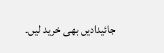جائیدادیں بھی خرید لیں۔